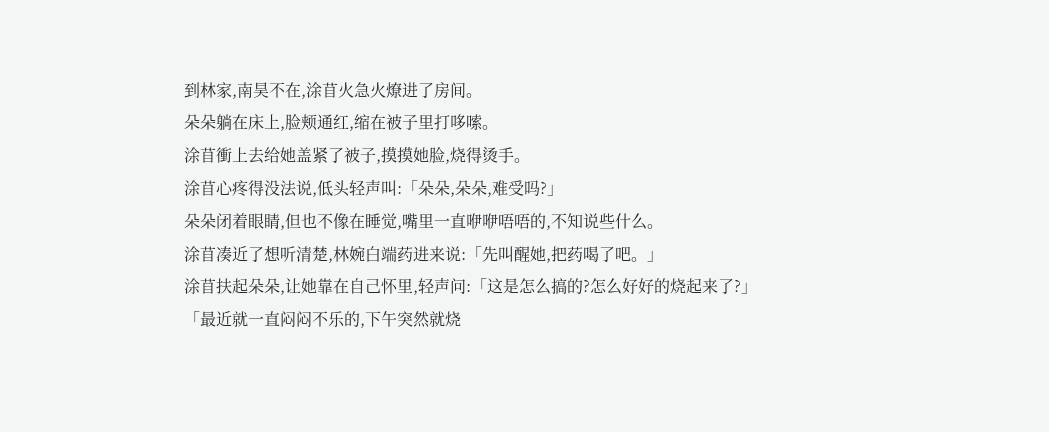到林家,南昊不在,涂苜火急火燎进了房间。
朵朵躺在床上,脸颊通红,缩在被子里打哆嗦。
涂苜衝上去给她盖紧了被子,摸摸她脸,烧得烫手。
涂苜心疼得没法说,低头轻声叫:「朵朵,朵朵,难受吗?」
朵朵闭着眼睛,但也不像在睡觉,嘴里一直咿咿唔唔的,不知说些什么。
涂苜凑近了想听清楚,林婉白端药进来说:「先叫醒她,把药喝了吧。」
涂苜扶起朵朵,让她靠在自己怀里,轻声问:「这是怎么搞的?怎么好好的烧起来了?」
「最近就一直闷闷不乐的,下午突然就烧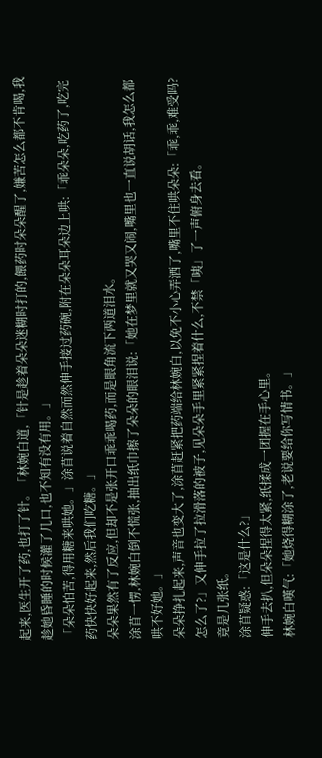起来,医生开了药,也打了针。「林婉白道,「针是趁着朵朵迷糊时打的,餵药时朵朵醒了,嫌苦怎么都不肯喝,我趁她昏睡的时候灌了几口,也不知有没有用。」
「朵朵怕苦,得用糖来哄她。」涂苜说着自然而然伸手接过药碗,附在朵朵耳朵边上哄:「乖朵朵,吃药了,吃完药快快好起来,然后我们吃糖。」
朵朵果然有了反应,但却不是张开口乖乖喝药,而是眼角流下两道泪水。
涂苜一愣,林婉白倒不慌张,抽出纸巾擦了朵朵的眼泪说:「她在梦里就又哭又闹,嘴里也一直说胡话,我怎么都哄不好她。」
朵朵挣扎起来,声音也变大了,涂苜赶紧把药端给林婉白,以免不小心弄洒了,嘴里不住哄朵朵:「乖,乖,难受吗?怎么了?」又伸手拉了拉滑落的被子,见朵朵手里紧紧捏着什么,不禁「咦」了一声俯身去看。
竟是几张纸。
涂苜疑惑:「这是什么?」
伸手去扒,但朵朵捏得太紧,纸揉成一团握在手心里。
林婉白嘆气:「她烧得糊涂了,老说要给你写情书。」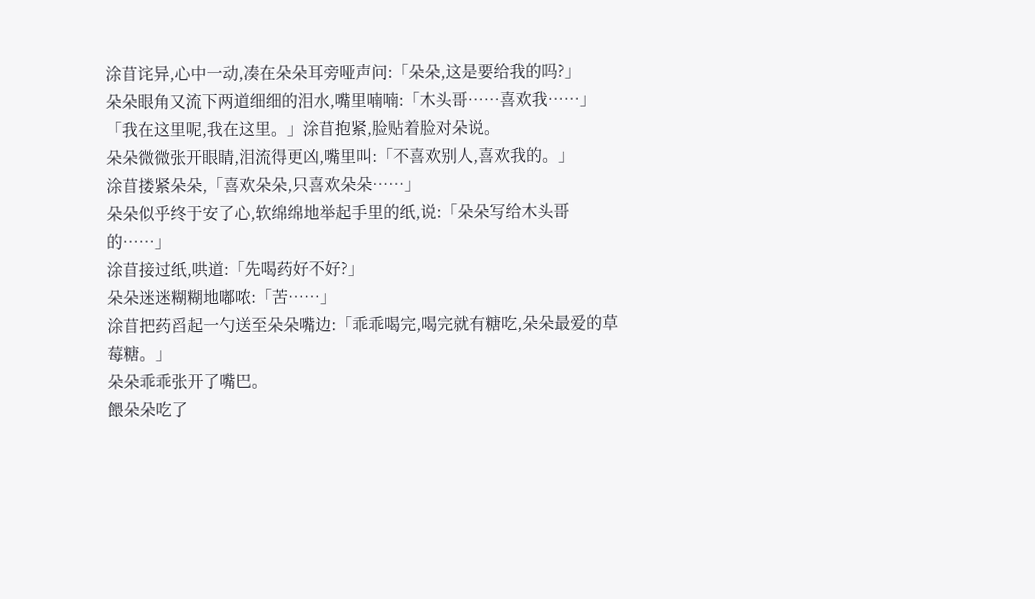涂苜诧异,心中一动,凑在朵朵耳旁哑声问:「朵朵,这是要给我的吗?」
朵朵眼角又流下两道细细的泪水,嘴里喃喃:「木头哥……喜欢我……」
「我在这里呢,我在这里。」涂苜抱紧,脸贴着脸对朵说。
朵朵微微张开眼睛,泪流得更凶,嘴里叫:「不喜欢别人,喜欢我的。」
涂苜搂紧朵朵,「喜欢朵朵,只喜欢朵朵……」
朵朵似乎终于安了心,软绵绵地举起手里的纸,说:「朵朵写给木头哥的……」
涂苜接过纸,哄道:「先喝药好不好?」
朵朵迷迷糊糊地嘟哝:「苦……」
涂苜把药舀起一勺送至朵朵嘴边:「乖乖喝完,喝完就有糖吃,朵朵最爱的草莓糖。」
朵朵乖乖张开了嘴巴。
餵朵朵吃了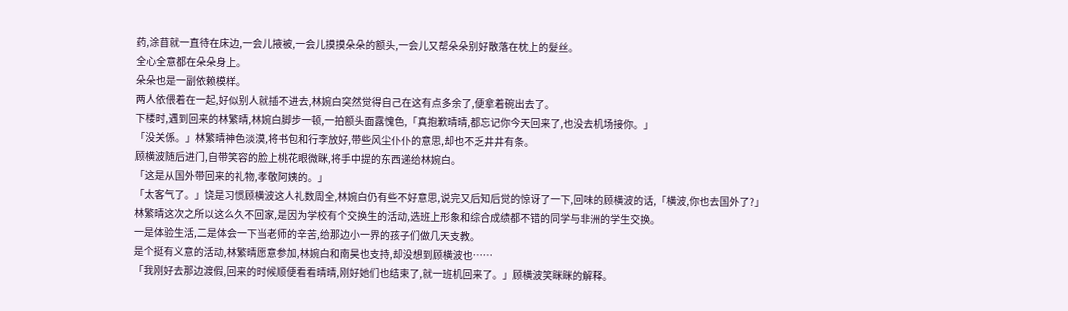药,涂苜就一直待在床边,一会儿掖被,一会儿摸摸朵朵的额头,一会儿又帮朵朵别好散落在枕上的髮丝。
全心全意都在朵朵身上。
朵朵也是一副依赖模样。
两人依偎着在一起,好似别人就插不进去,林婉白突然觉得自己在这有点多余了,便拿着碗出去了。
下楼时,遇到回来的林繁晴,林婉白脚步一顿,一拍额头面露愧色,「真抱歉晴晴,都忘记你今天回来了,也没去机场接你。」
「没关係。」林繁晴神色淡漠,将书包和行李放好,带些风尘仆仆的意思,却也不乏井井有条。
顾横波随后进门,自带笑容的脸上桃花眼微眯,将手中提的东西递给林婉白。
「这是从国外带回来的礼物,孝敬阿姨的。」
「太客气了。」饶是习惯顾横波这人礼数周全,林婉白仍有些不好意思,说完又后知后觉的惊讶了一下,回味的顾横波的话,「横波,你也去国外了?」
林繁晴这次之所以这么久不回家,是因为学校有个交换生的活动,选班上形象和综合成绩都不错的同学与非洲的学生交换。
一是体验生活,二是体会一下当老师的辛苦,给那边小一界的孩子们做几天支教。
是个挺有义意的活动,林繁晴愿意参加,林婉白和南昊也支持,却没想到顾横波也……
「我刚好去那边渡假,回来的时候顺便看看晴晴,刚好她们也结束了,就一班机回来了。」顾横波笑眯眯的解释。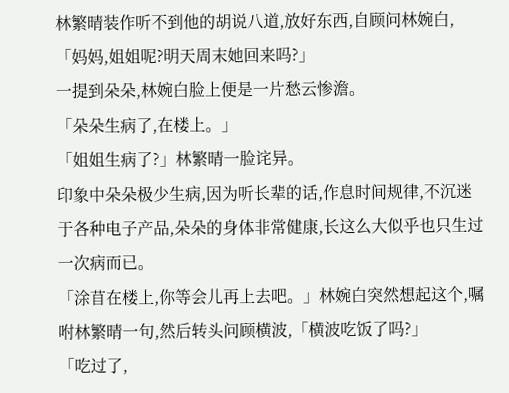林繁晴装作听不到他的胡说八道,放好东西,自顾问林婉白,「妈妈,姐姐呢?明天周末她回来吗?」
一提到朵朵,林婉白脸上便是一片愁云惨澹。
「朵朵生病了,在楼上。」
「姐姐生病了?」林繁晴一脸诧异。
印象中朵朵极少生病,因为听长辈的话,作息时间规律,不沉迷于各种电子产品,朵朵的身体非常健康,长这么大似乎也只生过一次病而已。
「涂苜在楼上,你等会儿再上去吧。」林婉白突然想起这个,嘱咐林繁晴一句,然后转头问顾横波,「横波吃饭了吗?」
「吃过了,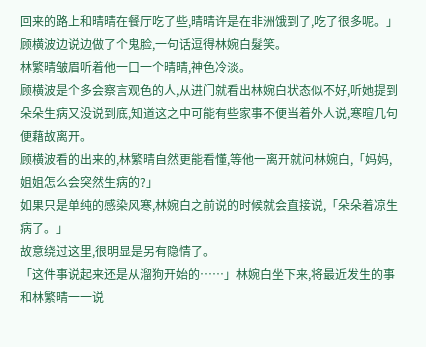回来的路上和晴晴在餐厅吃了些,晴晴许是在非洲饿到了,吃了很多呢。」
顾横波边说边做了个鬼脸,一句话逗得林婉白髮笑。
林繁晴皱眉听着他一口一个晴晴,神色冷淡。
顾横波是个多会察言观色的人,从进门就看出林婉白状态似不好,听她提到朵朵生病又没说到底,知道这之中可能有些家事不便当着外人说,寒暄几句便藉故离开。
顾横波看的出来的,林繁晴自然更能看懂,等他一离开就问林婉白,「妈妈,姐姐怎么会突然生病的?」
如果只是单纯的感染风寒,林婉白之前说的时候就会直接说,「朵朵着凉生病了。」
故意绕过这里,很明显是另有隐情了。
「这件事说起来还是从溜狗开始的……」林婉白坐下来,将最近发生的事和林繁晴一一说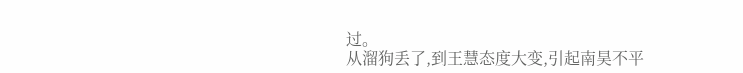过。
从溜狗丢了,到王慧态度大变,引起南昊不平